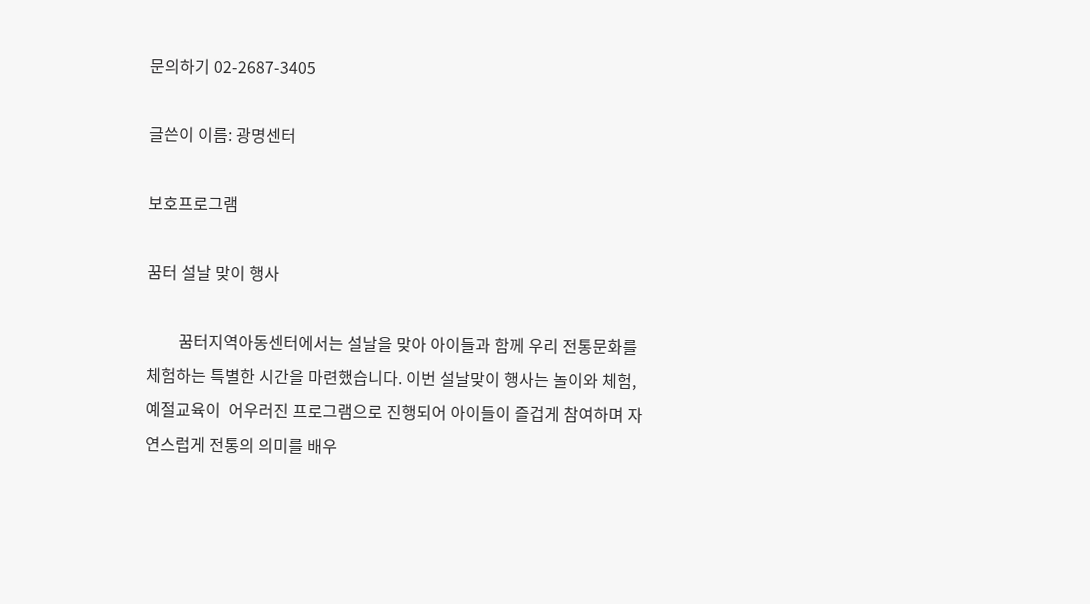문의하기 02-2687-3405

글쓴이 이름: 광명센터

보호프로그램

꿈터 설날 맞이 행사

        꿈터지역아동센터에서는 설날을 맞아 아이들과 함께 우리 전통문화를 체험하는 특별한 시간을 마련했습니다. 이번 설날맞이 행사는 놀이와 체험, 예절교육이  어우러진 프로그램으로 진행되어 아이들이 즐겁게 참여하며 자연스럽게 전통의 의미를 배우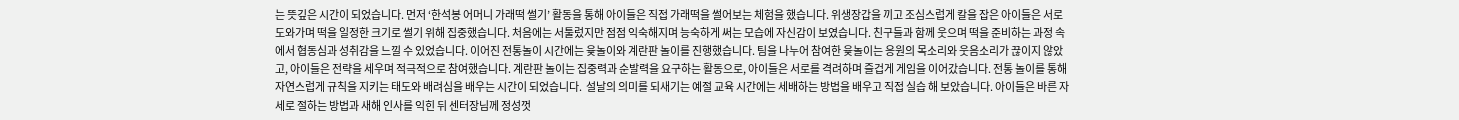는 뜻깊은 시간이 되었습니다. 먼저 ‘한석봉 어머니 가래떡 썰기’ 활동을 통해 아이들은 직접 가래떡을 썰어보는 체험을 했습니다. 위생장갑을 끼고 조심스럽게 칼을 잡은 아이들은 서로 도와가며 떡을 일정한 크기로 썰기 위해 집중했습니다. 처음에는 서툴렀지만 점점 익숙해지며 능숙하게 써는 모습에 자신감이 보였습니다. 친구들과 함께 웃으며 떡을 준비하는 과정 속에서 협동심과 성취감을 느낄 수 있었습니다. 이어진 전통놀이 시간에는 윷놀이와 계란판 놀이를 진행했습니다. 팀을 나누어 참여한 윷놀이는 응원의 목소리와 웃음소리가 끊이지 않았고, 아이들은 전략을 세우며 적극적으로 참여했습니다. 계란판 놀이는 집중력과 순발력을 요구하는 활동으로, 아이들은 서로를 격려하며 즐겁게 게임을 이어갔습니다. 전통 놀이를 통해 자연스럽게 규칙을 지키는 태도와 배려심을 배우는 시간이 되었습니다.  설날의 의미를 되새기는 예절 교육 시간에는 세배하는 방법을 배우고 직접 실습 해 보았습니다. 아이들은 바른 자세로 절하는 방법과 새해 인사를 익힌 뒤 센터장님께 정성껏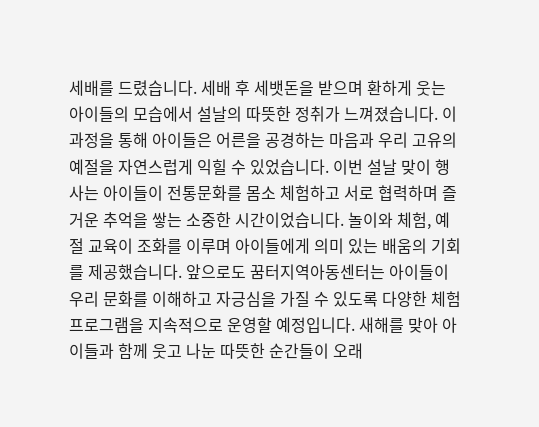세배를 드렸습니다. 세배 후 세뱃돈을 받으며 환하게 웃는 아이들의 모습에서 설날의 따뜻한 정취가 느껴졌습니다. 이 과정을 통해 아이들은 어른을 공경하는 마음과 우리 고유의 예절을 자연스럽게 익힐 수 있었습니다. 이번 설날 맞이 행사는 아이들이 전통문화를 몸소 체험하고 서로 협력하며 즐거운 추억을 쌓는 소중한 시간이었습니다. 놀이와 체험, 예절 교육이 조화를 이루며 아이들에게 의미 있는 배움의 기회를 제공했습니다. 앞으로도 꿈터지역아동센터는 아이들이 우리 문화를 이해하고 자긍심을 가질 수 있도록 다양한 체험 프로그램을 지속적으로 운영할 예정입니다. 새해를 맞아 아이들과 함께 웃고 나눈 따뜻한 순간들이 오래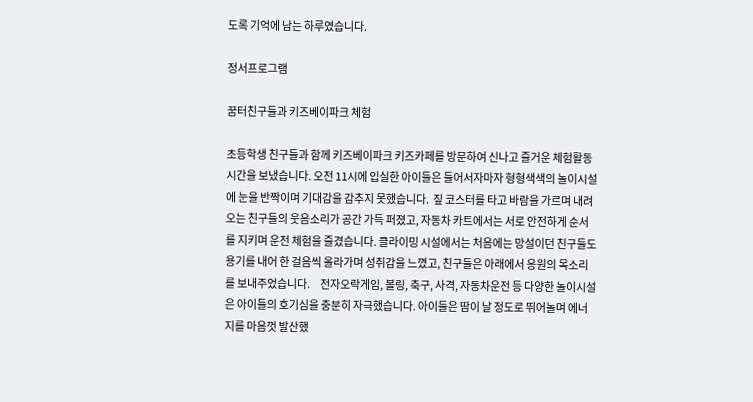도록 기억에 남는 하루였습니다.

정서프로그램

꿈터친구들과 키즈베이파크 체험

초등학생 친구들과 함께 키즈베이파크 키즈카페를 방문하여 신나고 즐거운 체험활동 시간을 보냈습니다. 오전 11시에 입실한 아이들은 들어서자마자 형형색색의 놀이시설에 눈을 반짝이며 기대감을 감추지 못했습니다.  짚 코스터를 타고 바람을 가르며 내려오는 친구들의 웃음소리가 공간 가득 퍼졌고, 자동차 카트에서는 서로 안전하게 순서를 지키며 운전 체험을 즐겼습니다. 클라이밍 시설에서는 처음에는 망설이던 친구들도 용기를 내어 한 걸음씩 올라가며 성취감을 느꼈고, 친구들은 아래에서 응원의 목소리를 보내주었습니다.     전자오락게임, 볼링, 축구, 사격, 자동차운전 등 다양한 놀이시설은 아이들의 호기심을 충분히 자극했습니다. 아이들은 땀이 날 정도로 뛰어놀며 에너지를 마음껏 발산했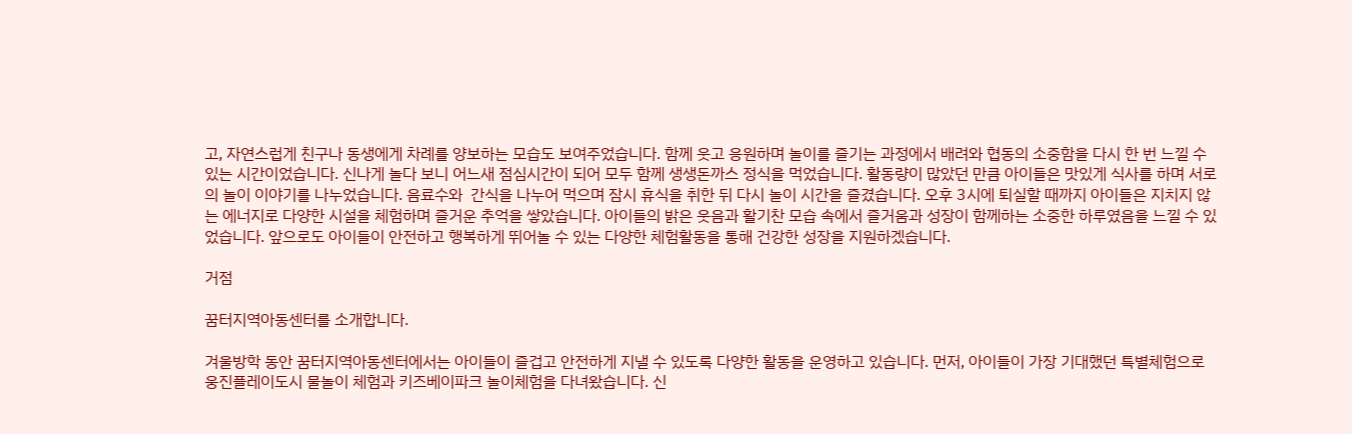고, 자연스럽게 친구나 동생에게 차례를 양보하는 모습도 보여주었습니다. 함께 웃고 응원하며 놀이를 즐기는 과정에서 배려와 협동의 소중함을 다시 한 번 느낄 수 있는 시간이었습니다. 신나게 놀다 보니 어느새 점심시간이 되어 모두 함께 생생돈까스 정식을 먹었습니다. 활동량이 많았던 만큼 아이들은 맛있게 식사를 하며 서로의 놀이 이야기를 나누었습니다. 음료수와  간식을 나누어 먹으며 잠시 휴식을 취한 뒤 다시 놀이 시간을 즐겼습니다. 오후 3시에 퇴실할 때까지 아이들은 지치지 않는 에너지로 다양한 시설을 체험하며 즐거운 추억을 쌓았습니다. 아이들의 밝은 웃음과 활기찬 모습 속에서 즐거움과 성장이 함께하는 소중한 하루였음을 느낄 수 있었습니다. 앞으로도 아이들이 안전하고 행복하게 뛰어놀 수 있는 다양한 체험활동을 통해 건강한 성장을 지원하겠습니다.

거점

꿈터지역아동센터를 소개합니다.

겨울방학 동안 꿈터지역아동센터에서는 아이들이 즐겁고 안전하게 지낼 수 있도록 다양한 활동을 운영하고 있습니다. 먼저, 아이들이 가장 기대했던 특별체험으로 웅진플레이도시 물놀이 체험과 키즈베이파크 놀이체험을 다녀왔습니다. 신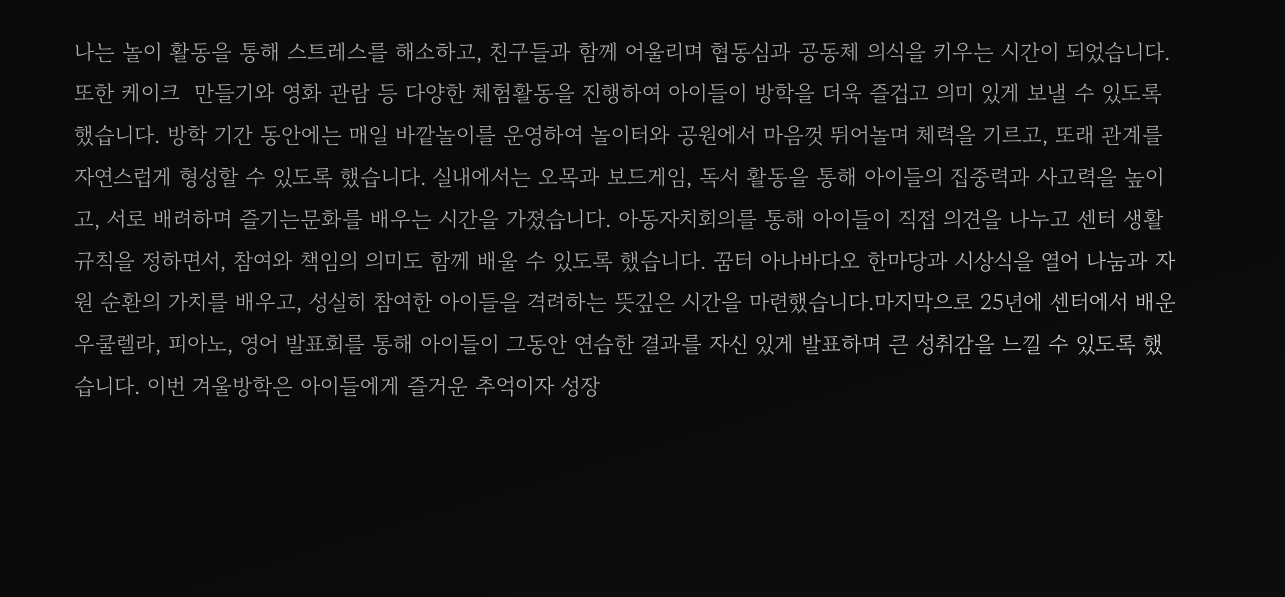나는 놀이 활동을 통해 스트레스를 해소하고, 친구들과 함께 어울리며 협동심과 공동체 의식을 키우는 시간이 되었습니다. 또한 케이크  만들기와 영화 관람 등 다양한 체험활동을 진행하여 아이들이 방학을 더욱 즐겁고 의미 있게 보낼 수 있도록 했습니다. 방학 기간 동안에는 매일 바깥놀이를 운영하여 놀이터와 공원에서 마음껏 뛰어놀며 체력을 기르고, 또래 관계를 자연스럽게 형성할 수 있도록 했습니다. 실내에서는 오목과 보드게임, 독서 활동을 통해 아이들의 집중력과 사고력을 높이고, 서로 배려하며 즐기는문화를 배우는 시간을 가졌습니다. 아동자치회의를 통해 아이들이 직접 의견을 나누고 센터 생활 규칙을 정하면서, 참여와 책임의 의미도 함께 배울 수 있도록 했습니다. 꿈터 아나바다오 한마당과 시상식을 열어 나눔과 자원 순환의 가치를 배우고, 성실히 참여한 아이들을 격려하는 뜻깊은 시간을 마련했습니다.마지막으로 25년에 센터에서 배운 우쿨렐라, 피아노, 영어 발표회를 통해 아이들이 그동안 연습한 결과를 자신 있게 발표하며 큰 성취감을 느낄 수 있도록 했습니다. 이번 겨울방학은 아이들에게 즐거운 추억이자 성장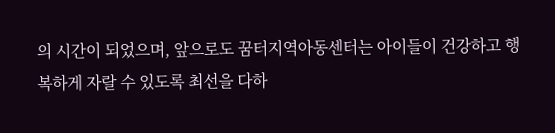의 시간이 되었으며, 앞으로도 꿈터지역아동센터는 아이들이 건강하고 행복하게 자랄 수 있도록 최선을 다하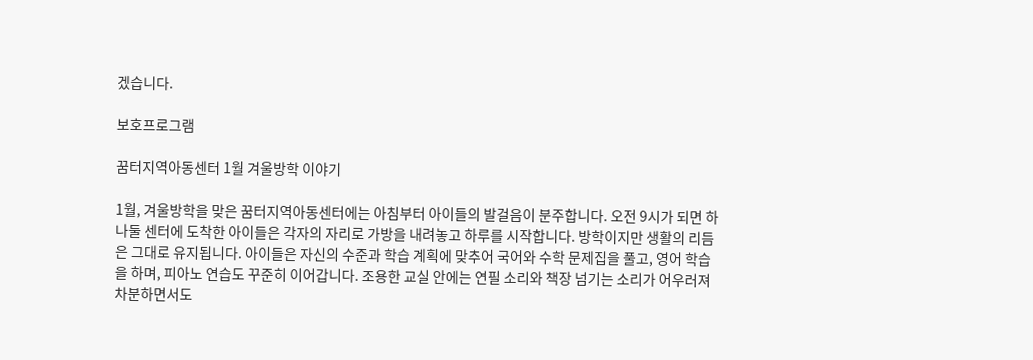겠습니다.

보호프로그램

꿈터지역아동센터 1월 겨울방학 이야기

1월, 겨울방학을 맞은 꿈터지역아동센터에는 아침부터 아이들의 발걸음이 분주합니다. 오전 9시가 되면 하나둘 센터에 도착한 아이들은 각자의 자리로 가방을 내려놓고 하루를 시작합니다. 방학이지만 생활의 리듬은 그대로 유지됩니다. 아이들은 자신의 수준과 학습 계획에 맞추어 국어와 수학 문제집을 풀고, 영어 학습을 하며, 피아노 연습도 꾸준히 이어갑니다. 조용한 교실 안에는 연필 소리와 책장 넘기는 소리가 어우러져 차분하면서도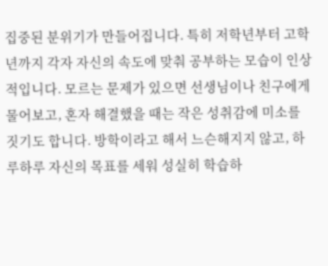집중된 분위기가 만들어집니다. 특히 저학년부터 고학년까지 각자 자신의 속도에 맞춰 공부하는 모습이 인상적입니다. 모르는 문제가 있으면 선생님이나 친구에게 물어보고, 혼자 해결했을 때는 작은 성취감에 미소를 짓기도 합니다. 방학이라고 해서 느슨해지지 않고, 하루하루 자신의 목표를 세워 성실히 학습하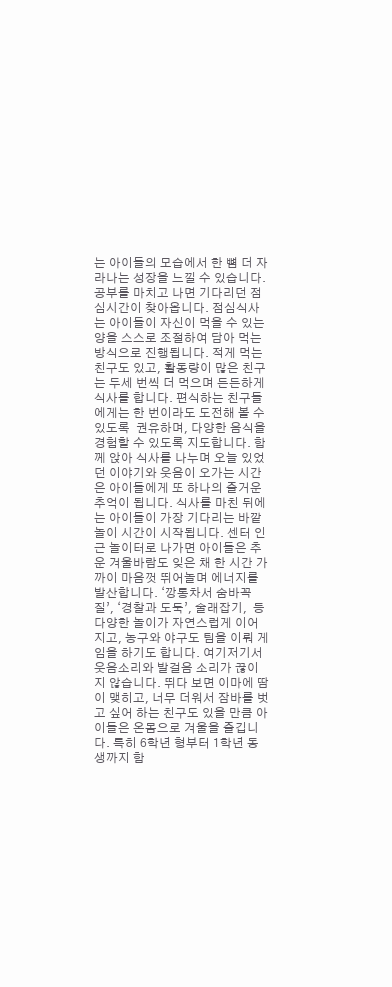는 아이들의 모습에서 한 뼘 더 자라나는 성장을 느낄 수 있습니다. 공부를 마치고 나면 기다리던 점심시간이 찾아옵니다. 점심식사는 아이들이 자신이 먹을 수 있는 양을 스스로 조절하여 담아 먹는 방식으로 진행됩니다. 적게 먹는 친구도 있고, 활동량이 많은 친구는 두세 번씩 더 먹으며 든든하게 식사를 합니다. 편식하는 친구들에게는 한 번이라도 도전해 볼 수 있도록  권유하며, 다양한 음식을 경험할 수 있도록 지도합니다. 함께 앉아 식사를 나누며 오늘 있었던 이야기와 웃음이 오가는 시간은 아이들에게 또 하나의 즐거운 추억이 됩니다. 식사를 마친 뒤에는 아이들이 가장 기다리는 바깥놀이 시간이 시작됩니다. 센터 인근 놀이터로 나가면 아이들은 추운 겨울바람도 잊은 채 한 시간 가까이 마음껏 뛰어놀며 에너지를 발산합니다. ‘깡통차서 숨바꼭질’, ‘경찰과 도둑’, 술래잡기,  등 다양한 놀이가 자연스럽게 이어지고, 농구와 야구도 팀을 이뤄 게임을 하기도 합니다. 여기저기서 웃음소리와 발걸음 소리가 끊이지 않습니다. 뛰다 보면 이마에 땀이 맺히고, 너무 더워서 잠바를 벗고 싶어 하는 친구도 있을 만큼 아이들은 온몸으로 겨울을 즐깁니다. 특히 6학년 형부터 1학년 동생까지 함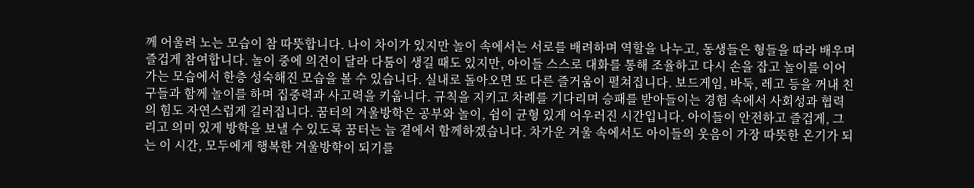께 어울려 노는 모습이 참 따뜻합니다. 나이 차이가 있지만 놀이 속에서는 서로를 배려하며 역할을 나누고, 동생들은 형들을 따라 배우며 즐겁게 참여합니다. 놀이 중에 의견이 달라 다툼이 생길 때도 있지만, 아이들 스스로 대화를 통해 조율하고 다시 손을 잡고 놀이를 이어가는 모습에서 한층 성숙해진 모습을 볼 수 있습니다. 실내로 돌아오면 또 다른 즐거움이 펼쳐집니다. 보드게임, 바둑, 레고 등을 꺼내 친구들과 함께 놀이를 하며 집중력과 사고력을 키웁니다. 규칙을 지키고 차례를 기다리며 승패를 받아들이는 경험 속에서 사회성과 협력의 힘도 자연스럽게 길러집니다. 꿈터의 겨울방학은 공부와 놀이, 쉼이 균형 있게 어우러진 시간입니다. 아이들이 안전하고 즐겁게, 그리고 의미 있게 방학을 보낼 수 있도록 꿈터는 늘 곁에서 함께하겠습니다. 차가운 겨울 속에서도 아이들의 웃음이 가장 따뜻한 온기가 되는 이 시간, 모두에게 행복한 겨울방학이 되기를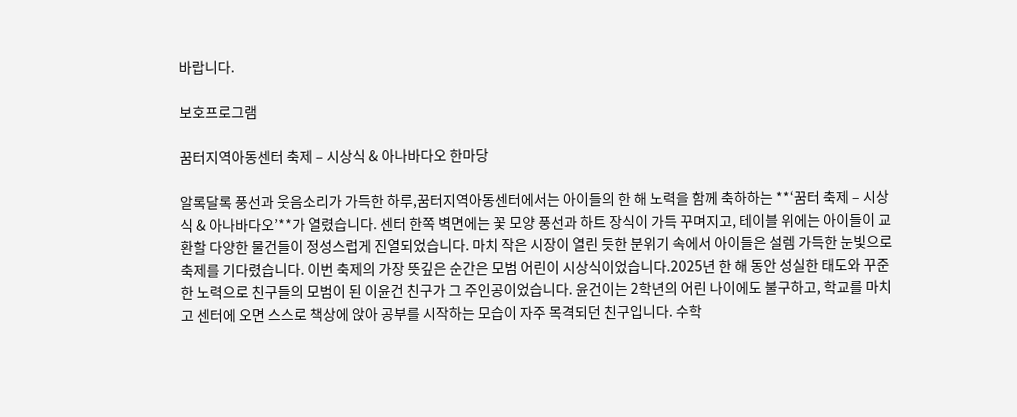바랍니다.

보호프로그램

꿈터지역아동센터 축제 – 시상식 & 아나바다오 한마당

알록달록 풍선과 웃음소리가 가득한 하루,꿈터지역아동센터에서는 아이들의 한 해 노력을 함께 축하하는 **‘꿈터 축제 – 시상식 & 아나바다오’**가 열렸습니다. 센터 한쪽 벽면에는 꽃 모양 풍선과 하트 장식이 가득 꾸며지고, 테이블 위에는 아이들이 교환할 다양한 물건들이 정성스럽게 진열되었습니다. 마치 작은 시장이 열린 듯한 분위기 속에서 아이들은 설렘 가득한 눈빛으로 축제를 기다렸습니다. 이번 축제의 가장 뜻깊은 순간은 모범 어린이 시상식이었습니다.2025년 한 해 동안 성실한 태도와 꾸준한 노력으로 친구들의 모범이 된 이윤건 친구가 그 주인공이었습니다. 윤건이는 2학년의 어린 나이에도 불구하고, 학교를 마치고 센터에 오면 스스로 책상에 앉아 공부를 시작하는 모습이 자주 목격되던 친구입니다. 수학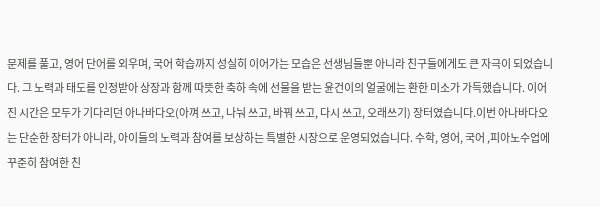문제를 풀고, 영어 단어를 외우며, 국어 학습까지 성실히 이어가는 모습은 선생님들뿐 아니라 친구들에게도 큰 자극이 되었습니다. 그 노력과 태도를 인정받아 상장과 함께 따뜻한 축하 속에 선물을 받는 윤건이의 얼굴에는 환한 미소가 가득했습니다. 이어진 시간은 모두가 기다리던 아나바다오(아껴 쓰고, 나눠 쓰고, 바꿔 쓰고, 다시 쓰고, 오래쓰기) 장터였습니다.이번 아나바다오는 단순한 장터가 아니라, 아이들의 노력과 참여를 보상하는 특별한 시장으로 운영되었습니다. 수학, 영어, 국어 ,피아노수업에 꾸준히 참여한 친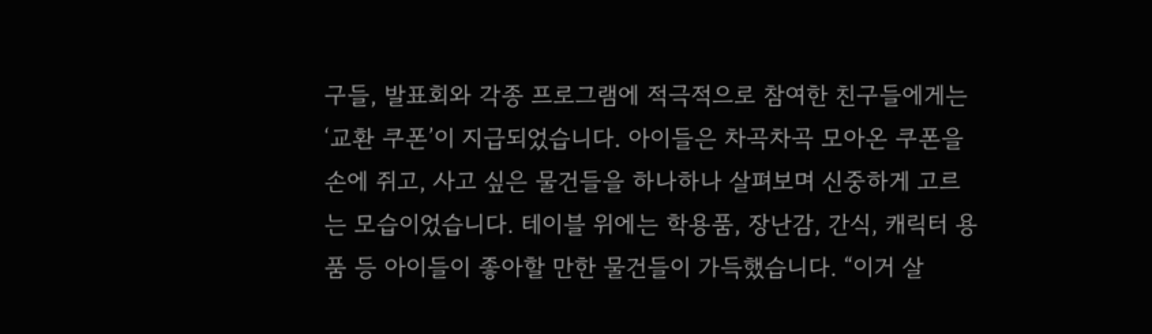구들, 발표회와 각종 프로그램에 적극적으로 참여한 친구들에게는 ‘교환 쿠폰’이 지급되었습니다. 아이들은 차곡차곡 모아온 쿠폰을 손에 쥐고, 사고 싶은 물건들을 하나하나 살펴보며 신중하게 고르는 모습이었습니다. 테이블 위에는 학용품, 장난감, 간식, 캐릭터 용품 등 아이들이 좋아할 만한 물건들이 가득했습니다. “이거 살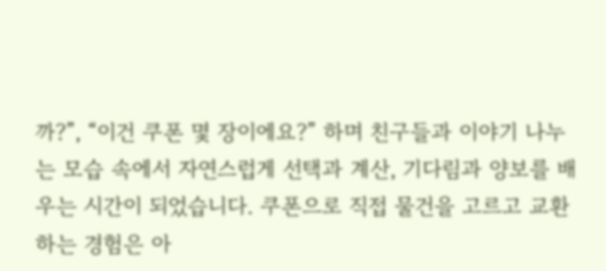까?”, “이건 쿠폰 몇 장이에요?” 하며 친구들과 이야기 나누는 모습 속에서 자연스럽게 선택과 계산, 기다림과 양보를 배우는 시간이 되었습니다. 쿠폰으로 직접 물건을 고르고 교환하는 경험은 아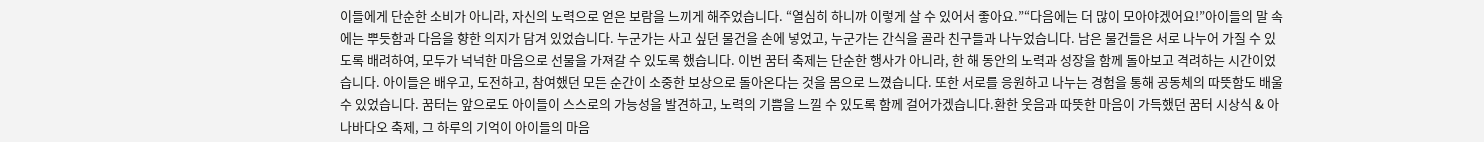이들에게 단순한 소비가 아니라, 자신의 노력으로 얻은 보람을 느끼게 해주었습니다. “열심히 하니까 이렇게 살 수 있어서 좋아요.”“다음에는 더 많이 모아야겠어요!”아이들의 말 속에는 뿌듯함과 다음을 향한 의지가 담겨 있었습니다. 누군가는 사고 싶던 물건을 손에 넣었고, 누군가는 간식을 골라 친구들과 나누었습니다. 남은 물건들은 서로 나누어 가질 수 있도록 배려하여, 모두가 넉넉한 마음으로 선물을 가져갈 수 있도록 했습니다. 이번 꿈터 축제는 단순한 행사가 아니라, 한 해 동안의 노력과 성장을 함께 돌아보고 격려하는 시간이었습니다. 아이들은 배우고, 도전하고, 참여했던 모든 순간이 소중한 보상으로 돌아온다는 것을 몸으로 느꼈습니다. 또한 서로를 응원하고 나누는 경험을 통해 공동체의 따뜻함도 배울 수 있었습니다. 꿈터는 앞으로도 아이들이 스스로의 가능성을 발견하고, 노력의 기쁨을 느낄 수 있도록 함께 걸어가겠습니다.환한 웃음과 따뜻한 마음이 가득했던 꿈터 시상식 & 아나바다오 축제, 그 하루의 기억이 아이들의 마음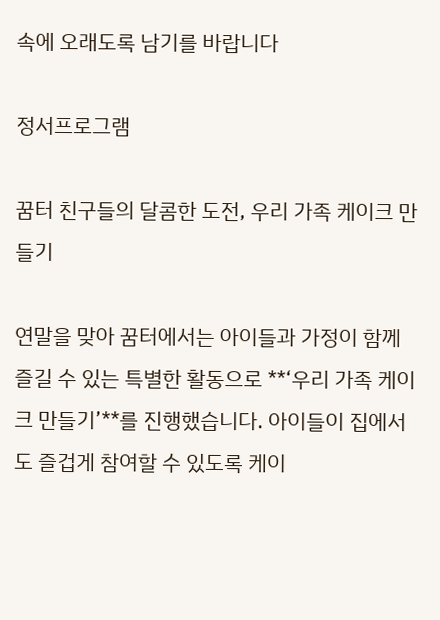속에 오래도록 남기를 바랍니다

정서프로그램

꿈터 친구들의 달콤한 도전, 우리 가족 케이크 만들기

연말을 맞아 꿈터에서는 아이들과 가정이 함께 즐길 수 있는 특별한 활동으로 **‘우리 가족 케이크 만들기’**를 진행했습니다. 아이들이 집에서도 즐겁게 참여할 수 있도록 케이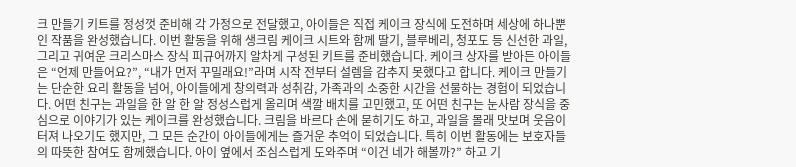크 만들기 키트를 정성껏 준비해 각 가정으로 전달했고, 아이들은 직접 케이크 장식에 도전하며 세상에 하나뿐인 작품을 완성했습니다. 이번 활동을 위해 생크림 케이크 시트와 함께 딸기, 블루베리, 청포도 등 신선한 과일, 그리고 귀여운 크리스마스 장식 피규어까지 알차게 구성된 키트를 준비했습니다. 케이크 상자를 받아든 아이들은 “언제 만들어요?”, “내가 먼저 꾸밀래요!”라며 시작 전부터 설렘을 감추지 못했다고 합니다. 케이크 만들기는 단순한 요리 활동을 넘어, 아이들에게 창의력과 성취감, 가족과의 소중한 시간을 선물하는 경험이 되었습니다. 어떤 친구는 과일을 한 알 한 알 정성스럽게 올리며 색깔 배치를 고민했고, 또 어떤 친구는 눈사람 장식을 중심으로 이야기가 있는 케이크를 완성했습니다. 크림을 바르다 손에 묻히기도 하고, 과일을 몰래 맛보며 웃음이 터져 나오기도 했지만, 그 모든 순간이 아이들에게는 즐거운 추억이 되었습니다. 특히 이번 활동에는 보호자들의 따뜻한 참여도 함께했습니다. 아이 옆에서 조심스럽게 도와주며 “이건 네가 해볼까?” 하고 기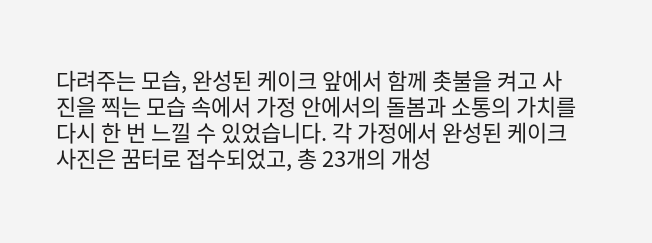다려주는 모습, 완성된 케이크 앞에서 함께 촛불을 켜고 사진을 찍는 모습 속에서 가정 안에서의 돌봄과 소통의 가치를 다시 한 번 느낄 수 있었습니다. 각 가정에서 완성된 케이크 사진은 꿈터로 접수되었고, 총 23개의 개성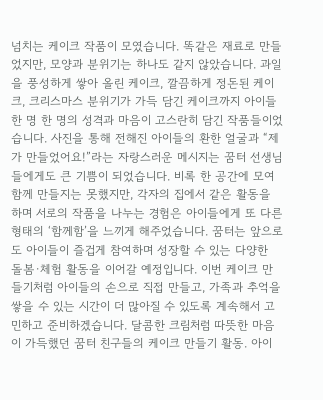넘치는 케이크 작품이 모였습니다. 똑같은 재료로 만들었지만, 모양과 분위기는 하나도 같지 않았습니다. 과일을 풍성하게 쌓아 올린 케이크, 깔끔하게 정돈된 케이크, 크리스마스 분위기가 가득 담긴 케이크까지 아이들 한 명 한 명의 성격과 마음이 고스란히 담긴 작품들이었습니다. 사진을 통해 전해진 아이들의 환한 얼굴과 “제가 만들었어요!”라는 자랑스러운 메시지는 꿈터 선생님들에게도 큰 기쁨이 되었습니다. 비록 한 공간에 모여 함께 만들지는 못했지만, 각자의 집에서 같은 활동을 하며 서로의 작품을 나누는 경험은 아이들에게 또 다른 형태의 ‘함께함’을 느끼게 해주었습니다. 꿈터는 앞으로도 아이들이 즐겁게 참여하며 성장할 수 있는 다양한 돌봄·체험 활동을 이어갈 예정입니다. 이번 케이크 만들기처럼 아이들의 손으로 직접 만들고, 가족과 추억을 쌓을 수 있는 시간이 더 많아질 수 있도록 계속해서 고민하고 준비하겠습니다. 달콤한 크림처럼 따뜻한 마음이 가득했던 꿈터 친구들의 케이크 만들기 활동. 아이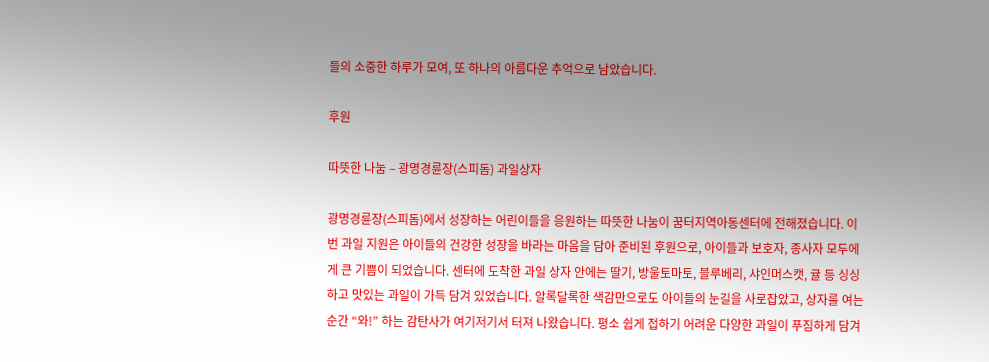들의 소중한 하루가 모여, 또 하나의 아름다운 추억으로 남았습니다.

후원

따뜻한 나눔 – 광명경륜장(스피돔) 과일상자

광명경륜장(스피돔)에서 성장하는 어린이들을 응원하는 따뜻한 나눔이 꿈터지역아동센터에 전해졌습니다. 이번 과일 지원은 아이들의 건강한 성장을 바라는 마음을 담아 준비된 후원으로, 아이들과 보호자, 종사자 모두에게 큰 기쁨이 되었습니다. 센터에 도착한 과일 상자 안에는 딸기, 방울토마토, 블루베리, 샤인머스캣, 귤 등 싱싱하고 맛있는 과일이 가득 담겨 있었습니다. 알록달록한 색감만으로도 아이들의 눈길을 사로잡았고, 상자를 여는 순간 “와!” 하는 감탄사가 여기저기서 터져 나왔습니다. 평소 쉽게 접하기 어려운 다양한 과일이 푸짐하게 담겨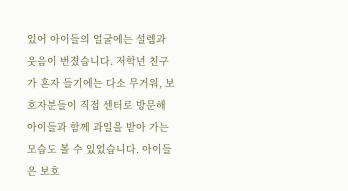있어 아이들의 얼굴에는 설렘과 웃음이 번졌습니다. 저학년 친구가 혼자 들기에는 다소 무거워, 보호자분들이 직접 센터로 방문해 아이들과 함께 과일을 받아 가는 모습도 볼 수 있었습니다. 아이들은 보호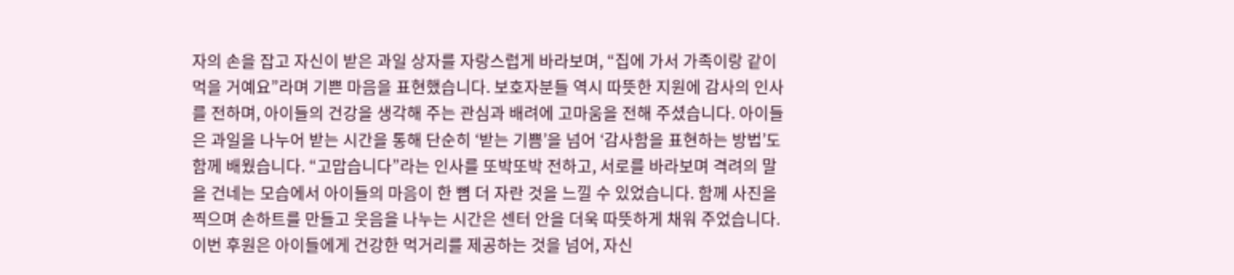자의 손을 잡고 자신이 받은 과일 상자를 자랑스럽게 바라보며, “집에 가서 가족이랑 같이 먹을 거예요”라며 기쁜 마음을 표현했습니다. 보호자분들 역시 따뜻한 지원에 감사의 인사를 전하며, 아이들의 건강을 생각해 주는 관심과 배려에 고마움을 전해 주셨습니다. 아이들은 과일을 나누어 받는 시간을 통해 단순히 ‘받는 기쁨’을 넘어 ‘감사함을 표현하는 방법’도 함께 배웠습니다. “고맙습니다”라는 인사를 또박또박 전하고, 서로를 바라보며 격려의 말을 건네는 모습에서 아이들의 마음이 한 뼘 더 자란 것을 느낄 수 있었습니다. 함께 사진을 찍으며 손하트를 만들고 웃음을 나누는 시간은 센터 안을 더욱 따뜻하게 채워 주었습니다. 이번 후원은 아이들에게 건강한 먹거리를 제공하는 것을 넘어, 자신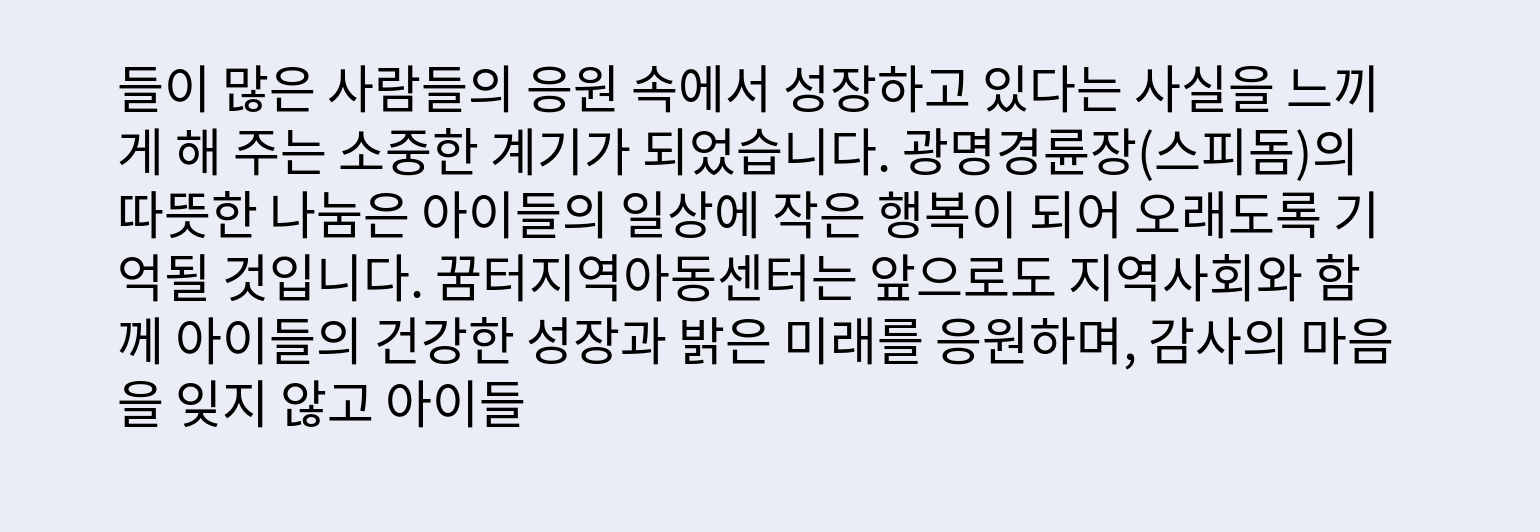들이 많은 사람들의 응원 속에서 성장하고 있다는 사실을 느끼게 해 주는 소중한 계기가 되었습니다. 광명경륜장(스피돔)의 따뜻한 나눔은 아이들의 일상에 작은 행복이 되어 오래도록 기억될 것입니다. 꿈터지역아동센터는 앞으로도 지역사회와 함께 아이들의 건강한 성장과 밝은 미래를 응원하며, 감사의 마음을 잊지 않고 아이들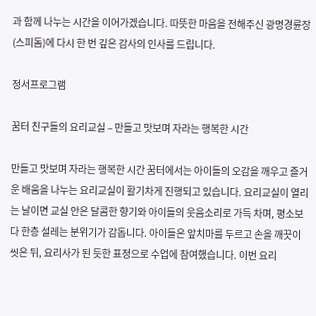과 함께 나누는 시간을 이어가겠습니다. 따뜻한 마음을 전해주신 광명경륜장(스피돔)에 다시 한 번 깊은 감사의 인사를 드립니다.

정서프로그램

꿈터 친구들의 요리교실 – 만들고 맛보며 자라는 행복한 시간

만들고 맛보며 자라는 행복한 시간 꿈터에서는 아이들의 오감을 깨우고 즐거운 배움을 나누는 요리교실이 활기차게 진행되고 있습니다. 요리교실이 열리는 날이면 교실 안은 달콤한 향기와 아이들의 웃음소리로 가득 차며, 평소보다 한층 설레는 분위기가 감돕니다. 아이들은 앞치마를 두르고 손을 깨끗이 씻은 뒤, 요리사가 된 듯한 표정으로 수업에 참여했습니다. 이번 요리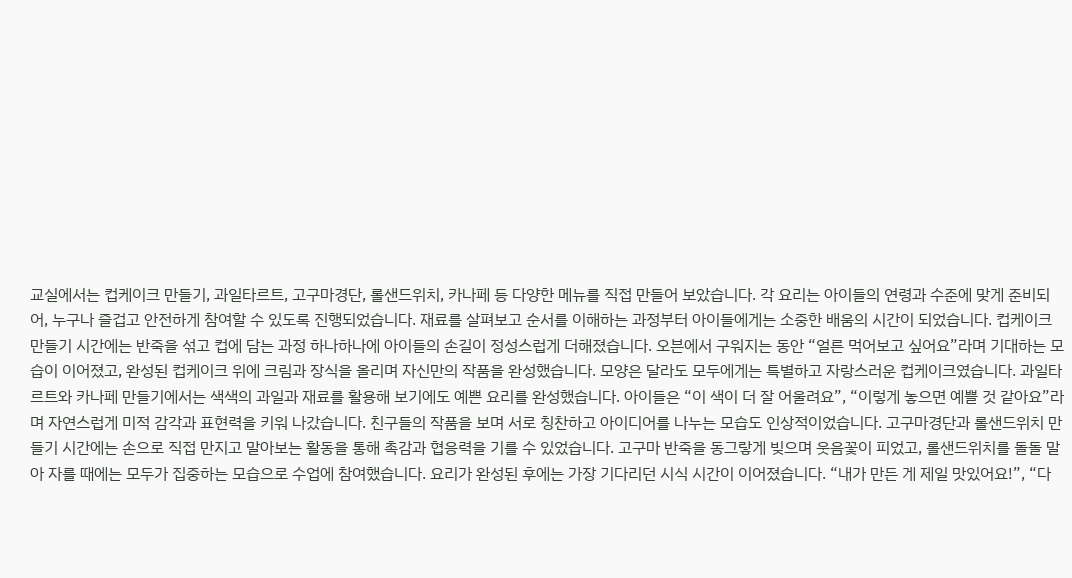교실에서는 컵케이크 만들기, 과일타르트, 고구마경단, 롤샌드위치, 카나페 등 다양한 메뉴를 직접 만들어 보았습니다. 각 요리는 아이들의 연령과 수준에 맞게 준비되어, 누구나 즐겁고 안전하게 참여할 수 있도록 진행되었습니다. 재료를 살펴보고 순서를 이해하는 과정부터 아이들에게는 소중한 배움의 시간이 되었습니다. 컵케이크 만들기 시간에는 반죽을 섞고 컵에 담는 과정 하나하나에 아이들의 손길이 정성스럽게 더해졌습니다. 오븐에서 구워지는 동안 “얼른 먹어보고 싶어요”라며 기대하는 모습이 이어졌고, 완성된 컵케이크 위에 크림과 장식을 올리며 자신만의 작품을 완성했습니다. 모양은 달라도 모두에게는 특별하고 자랑스러운 컵케이크였습니다. 과일타르트와 카나페 만들기에서는 색색의 과일과 재료를 활용해 보기에도 예쁜 요리를 완성했습니다. 아이들은 “이 색이 더 잘 어울려요”, “이렇게 놓으면 예쁠 것 같아요”라며 자연스럽게 미적 감각과 표현력을 키워 나갔습니다. 친구들의 작품을 보며 서로 칭찬하고 아이디어를 나누는 모습도 인상적이었습니다. 고구마경단과 롤샌드위치 만들기 시간에는 손으로 직접 만지고 말아보는 활동을 통해 촉감과 협응력을 기를 수 있었습니다. 고구마 반죽을 동그랗게 빚으며 웃음꽃이 피었고, 롤샌드위치를 돌돌 말아 자를 때에는 모두가 집중하는 모습으로 수업에 참여했습니다. 요리가 완성된 후에는 가장 기다리던 시식 시간이 이어졌습니다. “내가 만든 게 제일 맛있어요!”, “다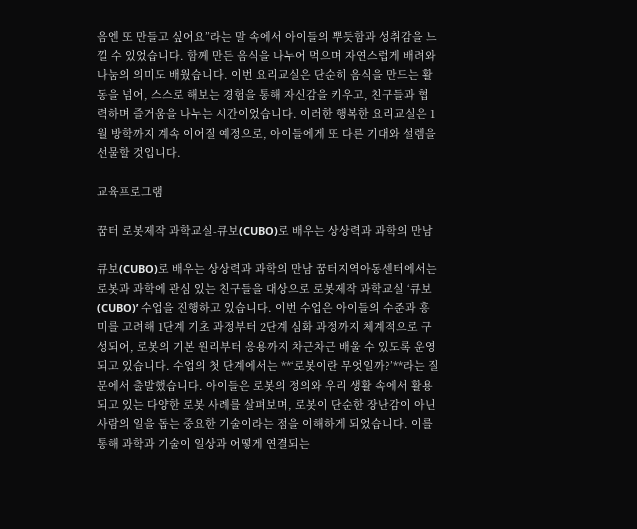음엔 또 만들고 싶어요”라는 말 속에서 아이들의 뿌듯함과 성취감을 느낄 수 있었습니다. 함께 만든 음식을 나누어 먹으며 자연스럽게 배려와 나눔의 의미도 배웠습니다. 이번 요리교실은 단순히 음식을 만드는 활동을 넘어, 스스로 해보는 경험을 통해 자신감을 키우고, 친구들과 협력하며 즐거움을 나누는 시간이었습니다. 이러한 행복한 요리교실은 1월 방학까지 계속 이어질 예정으로, 아이들에게 또 다른 기대와 설렘을 선물할 것입니다.

교육프로그램

꿈터 로봇제작 과학교실-큐보(CUBO)로 배우는 상상력과 과학의 만남

큐보(CUBO)로 배우는 상상력과 과학의 만남 꿈터지역아동센터에서는 로봇과 과학에 관심 있는 친구들을 대상으로 로봇제작 과학교실 ‘큐보(CUBO)’ 수업을 진행하고 있습니다. 이번 수업은 아이들의 수준과 흥미를 고려해 1단계 기초 과정부터 2단계 심화 과정까지 체계적으로 구성되어, 로봇의 기본 원리부터 응용까지 차근차근 배울 수 있도록 운영되고 있습니다. 수업의 첫 단계에서는 **‘로봇이란 무엇일까?’**라는 질문에서 출발했습니다. 아이들은 로봇의 정의와 우리 생활 속에서 활용되고 있는 다양한 로봇 사례를 살펴보며, 로봇이 단순한 장난감이 아닌 사람의 일을 돕는 중요한 기술이라는 점을 이해하게 되었습니다. 이를 통해 과학과 기술이 일상과 어떻게 연결되는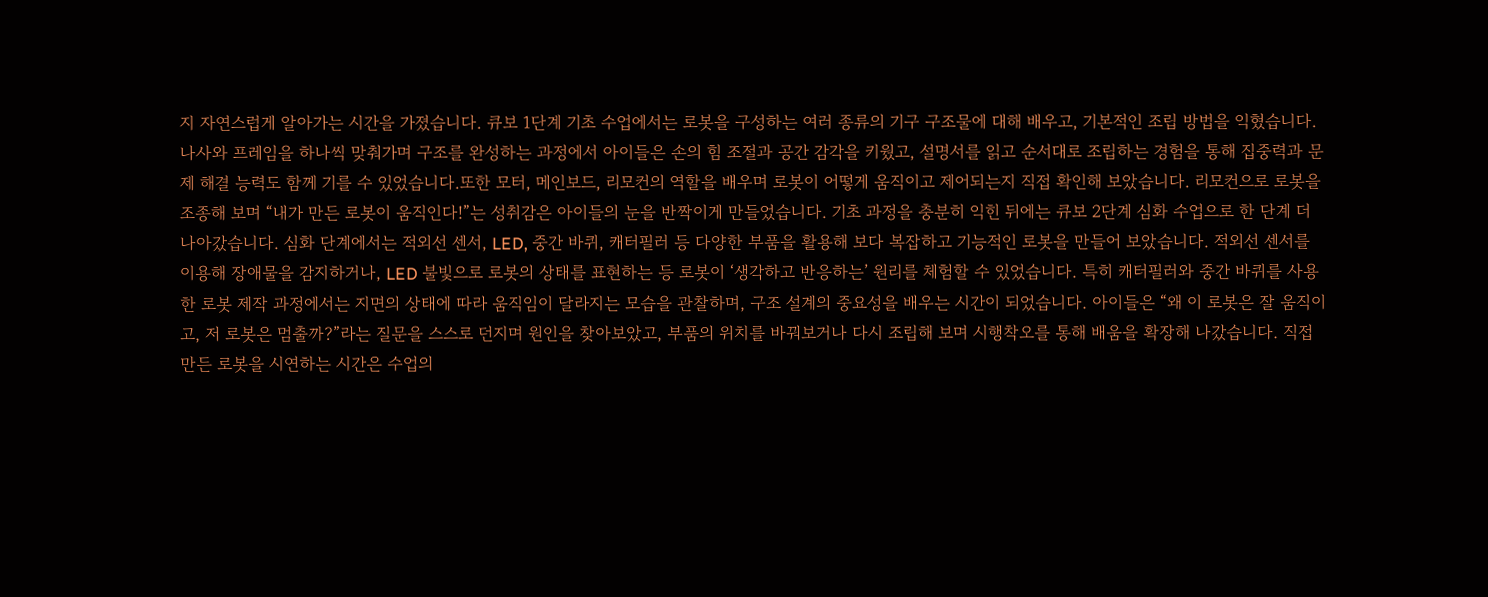지 자연스럽게 알아가는 시간을 가졌습니다. 큐보 1단계 기초 수업에서는 로봇을 구성하는 여러 종류의 기구 구조물에 대해 배우고, 기본적인 조립 방법을 익혔습니다. 나사와 프레임을 하나씩 맞춰가며 구조를 완성하는 과정에서 아이들은 손의 힘 조절과 공간 감각을 키웠고, 설명서를 읽고 순서대로 조립하는 경험을 통해 집중력과 문제 해결 능력도 함께 기를 수 있었습니다.또한 모터, 메인보드, 리모컨의 역할을 배우며 로봇이 어떻게 움직이고 제어되는지 직접 확인해 보았습니다. 리모컨으로 로봇을 조종해 보며 “내가 만든 로봇이 움직인다!”는 성취감은 아이들의 눈을 반짝이게 만들었습니다. 기초 과정을 충분히 익힌 뒤에는 큐보 2단계 심화 수업으로 한 단계 더 나아갔습니다. 심화 단계에서는 적외선 센서, LED, 중간 바퀴, 캐터필러 등 다양한 부품을 활용해 보다 복잡하고 기능적인 로봇을 만들어 보았습니다. 적외선 센서를 이용해 장애물을 감지하거나, LED 불빛으로 로봇의 상태를 표현하는 등 로봇이 ‘생각하고 반응하는’ 원리를 체험할 수 있었습니다. 특히 캐터필러와 중간 바퀴를 사용한 로봇 제작 과정에서는 지면의 상태에 따라 움직임이 달라지는 모습을 관찰하며, 구조 설계의 중요성을 배우는 시간이 되었습니다. 아이들은 “왜 이 로봇은 잘 움직이고, 저 로봇은 멈출까?”라는 질문을 스스로 던지며 원인을 찾아보았고, 부품의 위치를 바꿔보거나 다시 조립해 보며 시행착오를 통해 배움을 확장해 나갔습니다. 직접 만든 로봇을 시연하는 시간은 수업의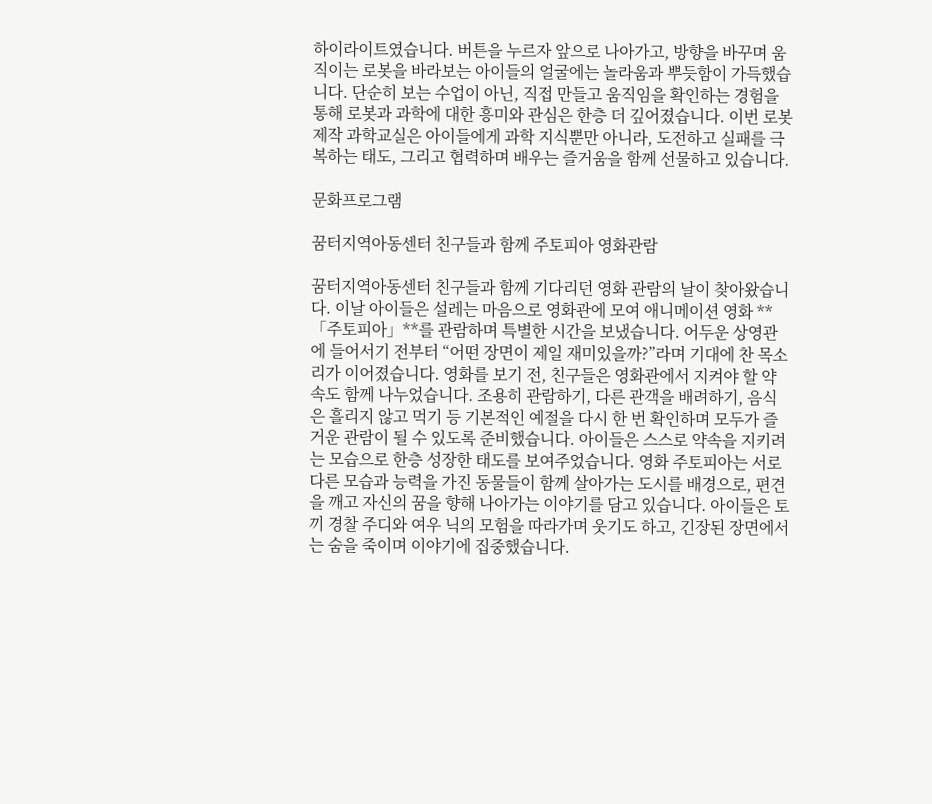하이라이트였습니다. 버튼을 누르자 앞으로 나아가고, 방향을 바꾸며 움직이는 로봇을 바라보는 아이들의 얼굴에는 놀라움과 뿌듯함이 가득했습니다. 단순히 보는 수업이 아닌, 직접 만들고 움직임을 확인하는 경험을 통해 로봇과 과학에 대한 흥미와 관심은 한층 더 깊어졌습니다. 이번 로봇제작 과학교실은 아이들에게 과학 지식뿐만 아니라, 도전하고 실패를 극복하는 태도, 그리고 협력하며 배우는 즐거움을 함께 선물하고 있습니다.

문화프로그램

꿈터지역아동센터 친구들과 함께 주토피아 영화관람

꿈터지역아동센터 친구들과 함께 기다리던 영화 관람의 날이 찾아왔습니다. 이날 아이들은 설레는 마음으로 영화관에 모여 애니메이션 영화 **「주토피아」**를 관람하며 특별한 시간을 보냈습니다. 어두운 상영관에 들어서기 전부터 “어떤 장면이 제일 재미있을까?”라며 기대에 찬 목소리가 이어졌습니다. 영화를 보기 전, 친구들은 영화관에서 지켜야 할 약속도 함께 나누었습니다. 조용히 관람하기, 다른 관객을 배려하기, 음식은 흘리지 않고 먹기 등 기본적인 예절을 다시 한 번 확인하며 모두가 즐거운 관람이 될 수 있도록 준비했습니다. 아이들은 스스로 약속을 지키려는 모습으로 한층 성장한 태도를 보여주었습니다. 영화 주토피아는 서로 다른 모습과 능력을 가진 동물들이 함께 살아가는 도시를 배경으로, 편견을 깨고 자신의 꿈을 향해 나아가는 이야기를 담고 있습니다. 아이들은 토끼 경찰 주디와 여우 닉의 모험을 따라가며 웃기도 하고, 긴장된 장면에서는 숨을 죽이며 이야기에 집중했습니다.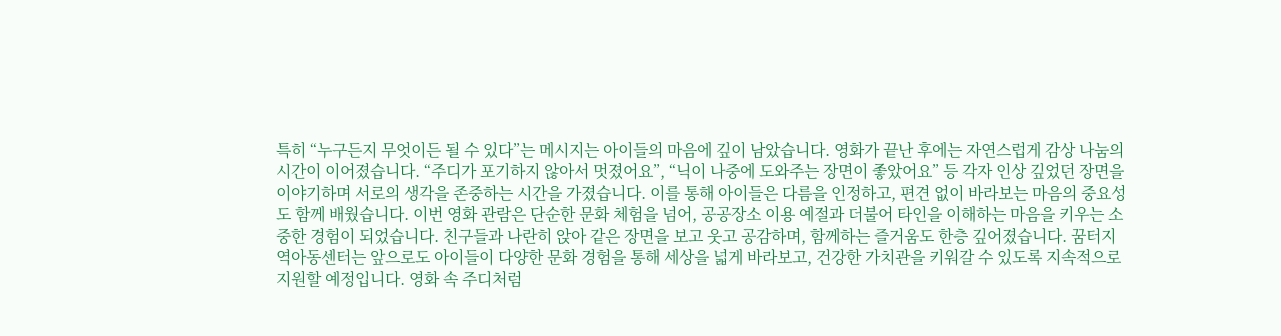특히 “누구든지 무엇이든 될 수 있다”는 메시지는 아이들의 마음에 깊이 남았습니다. 영화가 끝난 후에는 자연스럽게 감상 나눔의 시간이 이어졌습니다. “주디가 포기하지 않아서 멋졌어요”, “닉이 나중에 도와주는 장면이 좋았어요” 등 각자 인상 깊었던 장면을 이야기하며 서로의 생각을 존중하는 시간을 가졌습니다. 이를 통해 아이들은 다름을 인정하고, 편견 없이 바라보는 마음의 중요성도 함께 배웠습니다. 이번 영화 관람은 단순한 문화 체험을 넘어, 공공장소 이용 예절과 더불어 타인을 이해하는 마음을 키우는 소중한 경험이 되었습니다. 친구들과 나란히 앉아 같은 장면을 보고 웃고 공감하며, 함께하는 즐거움도 한층 깊어졌습니다. 꿈터지역아동센터는 앞으로도 아이들이 다양한 문화 경험을 통해 세상을 넓게 바라보고, 건강한 가치관을 키워갈 수 있도록 지속적으로 지원할 예정입니다. 영화 속 주디처럼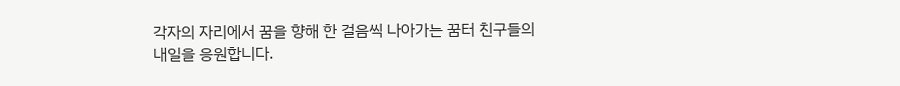각자의 자리에서 꿈을 향해 한 걸음씩 나아가는 꿈터 친구들의 내일을 응원합니다.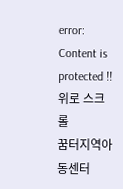error: Content is protected !!
위로 스크롤
꿈터지역아동센터